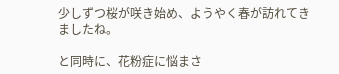少しずつ桜が咲き始め、ようやく春が訪れてきましたね。

と同時に、花粉症に悩まさ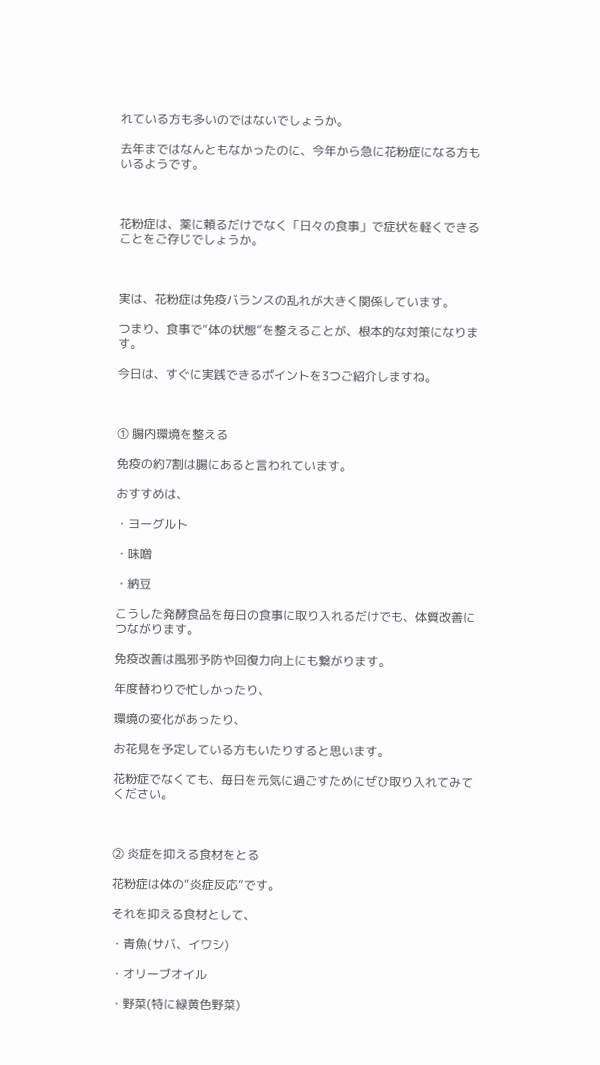れている方も多いのではないでしょうか。

去年まではなんともなかったのに、今年から急に花粉症になる方もいるようです。



花粉症は、薬に頼るだけでなく「日々の食事」で症状を軽くできることをご存じでしょうか。



実は、花粉症は免疫バランスの乱れが大きく関係しています。

つまり、食事で“体の状態”を整えることが、根本的な対策になります。

今日は、すぐに実践できるポイントを3つご紹介しますね。



① 腸内環境を整える

免疫の約7割は腸にあると言われています。

おすすめは、

・ヨーグルト

・味噌

・納豆

こうした発酵食品を毎日の食事に取り入れるだけでも、体質改善につながります。

免疫改善は風邪予防や回復力向上にも繋がります。

年度替わりで忙しかったり、

環境の変化があったり、

お花見を予定している方もいたりすると思います。

花粉症でなくても、毎日を元気に過ごすためにぜひ取り入れてみてください。



② 炎症を抑える食材をとる

花粉症は体の“炎症反応”です。

それを抑える食材として、

・青魚(サバ、イワシ)

・オリーブオイル

・野菜(特に緑黄色野菜)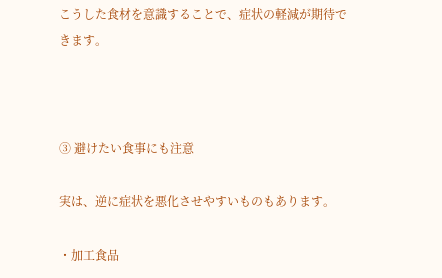こうした食材を意識することで、症状の軽減が期待できます。



③ 避けたい食事にも注意

実は、逆に症状を悪化させやすいものもあります。

・加工食品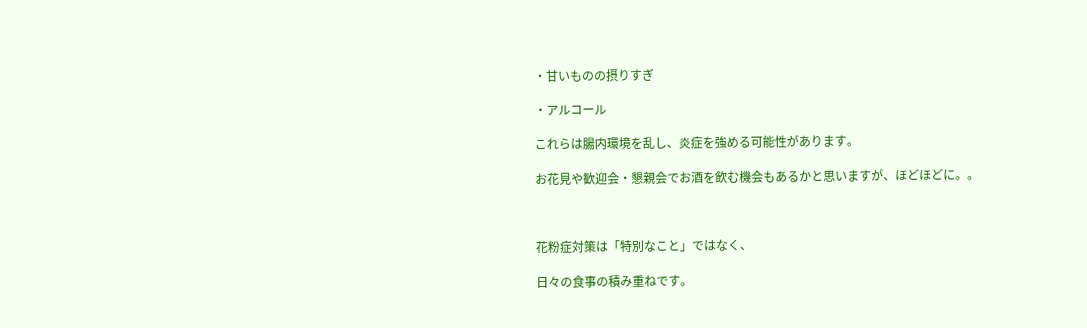・甘いものの摂りすぎ

・アルコール

これらは腸内環境を乱し、炎症を強める可能性があります。

お花見や歓迎会・懇親会でお酒を飲む機会もあるかと思いますが、ほどほどに。。



花粉症対策は「特別なこと」ではなく、

日々の食事の積み重ねです。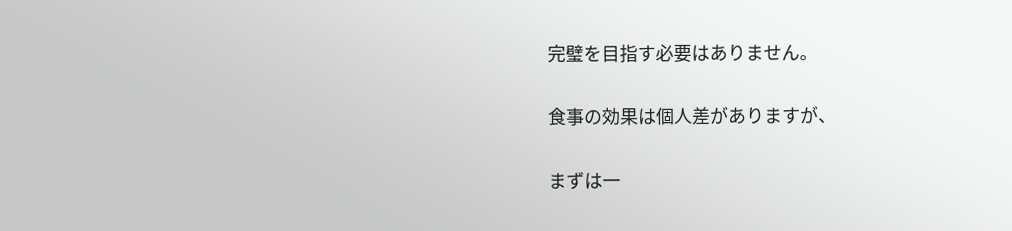完璧を目指す必要はありません。

食事の効果は個人差がありますが、

まずは一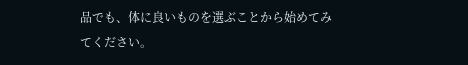品でも、体に良いものを選ぶことから始めてみてください。